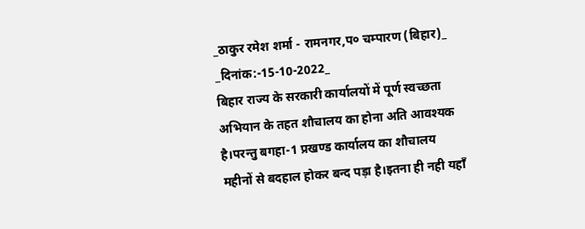_ठाकुर रमेश शर्मा - रामनगर,प० चम्पारण (बिहार)_
_दिनांक:-15-10-2022_
बिहार राज्य के सरकारी कार्यालयों में पूर्ण स्वच्छता अभियान के तहत शौचालय का होना अति आवश्यक है।परन्तु बगहा-1 प्रखण्ड कार्यालय का शौचालय महीनों से बदहाल होकर बन्द पड़ा है।इतना ही नही यहाँ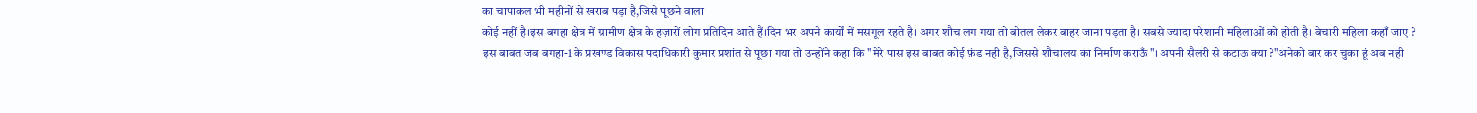का चापाकल भी महीनों से खराब पड़ा है,जिसे पूछने वाला
कोई नहीं है।इस बगहा क्षेत्र में ग्रामीण क्षेत्र के हज़ारों लोग प्रतिदिन आते हैं।दिन भर अपने कार्यों में मसगूल रहते है। अगर शौच लग गया तो बोतल लेकर बाहर जाना पड़ता है। सबसे ज्यादा परेशानी महिलाओं को होती है। बेचारी महिला कहाँ जाए ?
इस बाबत जब बगहा-1 के प्रखण्ड विकास पदाधिकारी कुमार प्रशांत से पूछा गया तो उन्होंने कहा कि "मेरे पास इस बाबत कोई फ़ंड नही है,जिससे शौचालय का निर्माण कराऊँ"। अपनी सैलरी से कटाऊ क्या ?"अनेको बार कर चुका हूं अब नही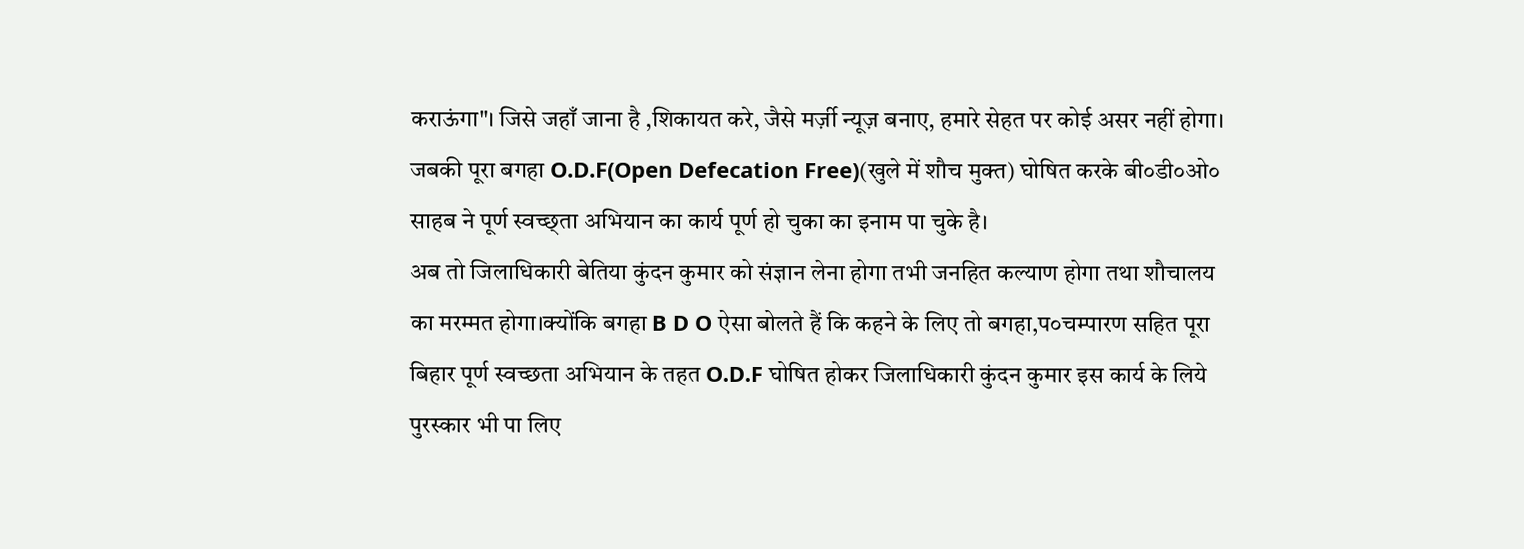कराऊंगा"। जिसे जहाँ जाना है ,शिकायत करे, जैसे मर्ज़ी न्यूज़ बनाए, हमारे सेहत पर कोई असर नहीं होगा। जबकी पूरा बगहा O.D.F(Open Defecation Free)(खुले में शौच मुक्त) घोषित करके बी०डी०ओ० साहब ने पूर्ण स्वच्छ्ता अभियान का कार्य पूर्ण हो चुका का इनाम पा चुके है।
अब तो जिलाधिकारी बेतिया कुंदन कुमार को संज्ञान लेना होगा तभी जनहित कल्याण होगा तथा शौचालय का मरम्मत होगा।क्योंकि बगहा B D O ऐसा बोलते हैं कि कहने के लिए तो बगहा,प०चम्पारण सहित पूरा बिहार पूर्ण स्वच्छता अभियान के तहत O.D.F घोषित होकर जिलाधिकारी कुंदन कुमार इस कार्य के लिये पुरस्कार भी पा लिए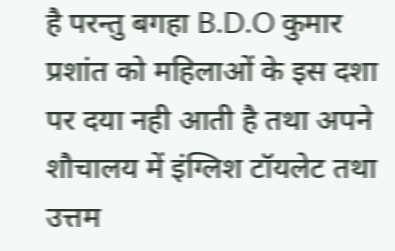है परन्तु बगहा B.D.O कुमार प्रशांत को महिलाओं के इस दशा पर दया नही आती है तथा अपने शौचालय में इंग्लिश टॉयलेट तथा उत्तम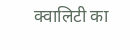क्वालिटी का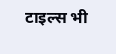टाइल्स भी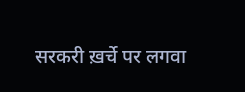सरकरी ख़र्चे पर लगवा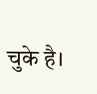चुके है।